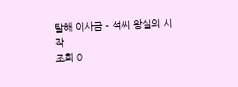탈해 이사금 - 석씨 왕실의 시작
조회 0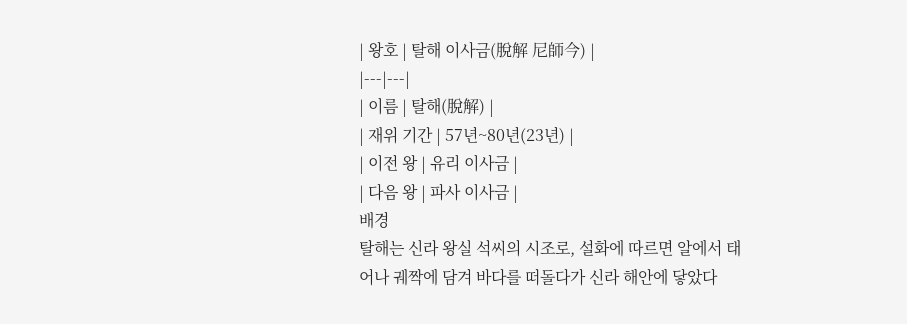| 왕호 | 탈해 이사금(脫解 尼師今) |
|---|---|
| 이름 | 탈해(脫解) |
| 재위 기간 | 57년~80년(23년) |
| 이전 왕 | 유리 이사금 |
| 다음 왕 | 파사 이사금 |
배경
탈해는 신라 왕실 석씨의 시조로, 설화에 따르면 알에서 태어나 궤짝에 담겨 바다를 떠돌다가 신라 해안에 닿았다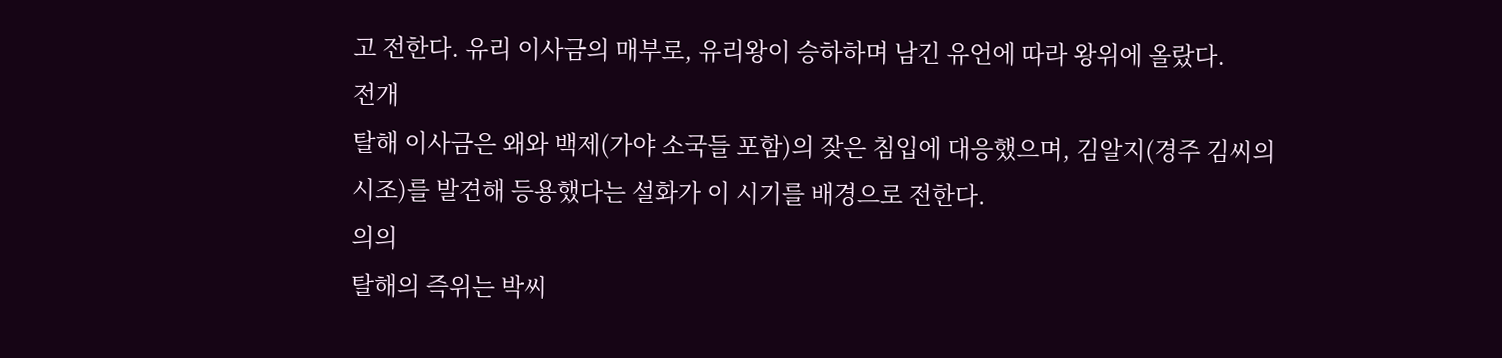고 전한다. 유리 이사금의 매부로, 유리왕이 승하하며 남긴 유언에 따라 왕위에 올랐다.
전개
탈해 이사금은 왜와 백제(가야 소국들 포함)의 잦은 침입에 대응했으며, 김알지(경주 김씨의 시조)를 발견해 등용했다는 설화가 이 시기를 배경으로 전한다.
의의
탈해의 즉위는 박씨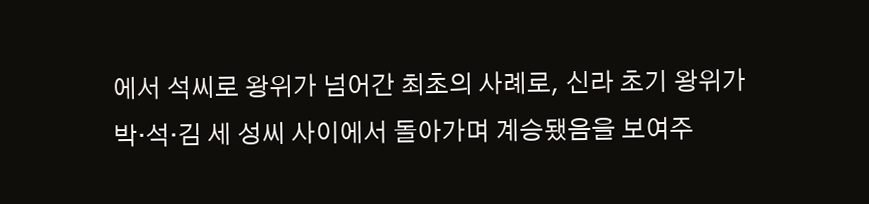에서 석씨로 왕위가 넘어간 최초의 사례로, 신라 초기 왕위가 박·석·김 세 성씨 사이에서 돌아가며 계승됐음을 보여주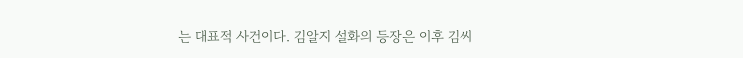는 대표적 사건이다. 김알지 설화의 등장은 이후 김씨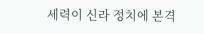세력이 신라 정치에 본격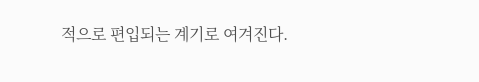적으로 편입되는 계기로 여겨진다.